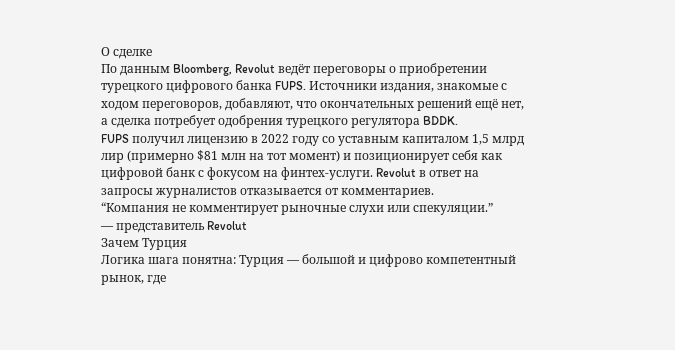О сделке
По данным Bloomberg, Revolut ведёт переговоры о приобретении турецкого цифрового банка FUPS. Источники издания, знакомые с ходом переговоров, добавляют, что окончательных решений ещё нет, а сделка потребует одобрения турецкого регулятора BDDK.
FUPS получил лицензию в 2022 году со уставным капиталом 1,5 млрд лир (примерно $81 млн на тот момент) и позиционирует себя как цифровой банк с фокусом на финтех‑услуги. Revolut в ответ на запросы журналистов отказывается от комментариев.
“Компания не комментирует рыночные слухи или спекуляции.”
— представитель Revolut
Зачем Турция
Логика шага понятна: Турция — большой и цифрово компетентный рынок, где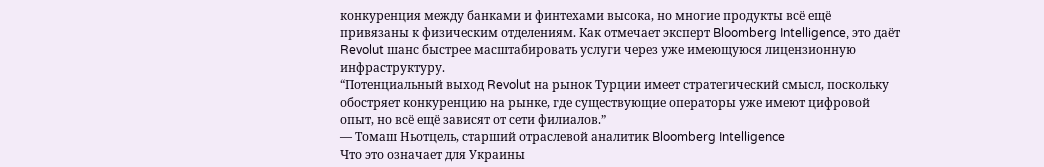конкуренция между банками и финтехами высока, но многие продукты всё ещё привязаны к физическим отделениям. Как отмечает эксперт Bloomberg Intelligence, это даёт Revolut шанс быстрее масштабировать услуги через уже имеющуюся лицензионную инфраструктуру.
“Потенциальный выход Revolut на рынок Турции имеет стратегический смысл, поскольку обостряет конкуренцию на рынке, где существующие операторы уже имеют цифровой опыт, но всё ещё зависят от сети филиалов.”
— Томаш Ньотцель, старший отраслевой аналитик Bloomberg Intelligence
Что это означает для Украины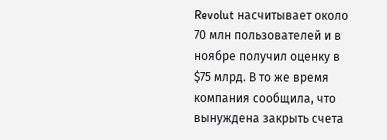Revolut насчитывает около 70 млн пользователей и в ноябре получил оценку в $75 млрд. В то же время компания сообщила, что вынуждена закрыть счета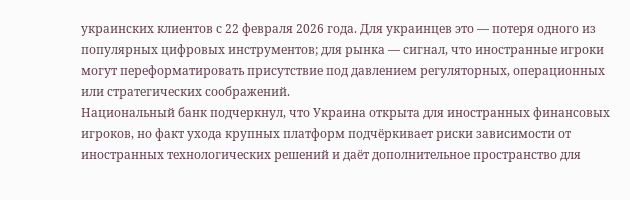украинских клиентов с 22 февраля 2026 года. Для украинцев это — потеря одного из популярных цифровых инструментов; для рынка — сигнал, что иностранные игроки могут переформатировать присутствие под давлением регуляторных, операционных или стратегических соображений.
Национальный банк подчеркнул, что Украина открыта для иностранных финансовых игроков, но факт ухода крупных платформ подчёркивает риски зависимости от иностранных технологических решений и даёт дополнительное пространство для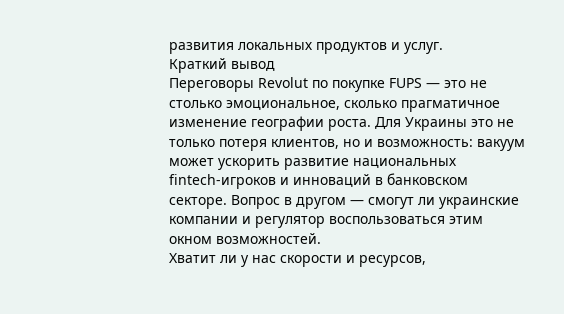развития локальных продуктов и услуг.
Краткий вывод
Переговоры Revolut по покупке FUPS — это не столько эмоциональное, сколько прагматичное изменение географии роста. Для Украины это не только потеря клиентов, но и возможность: вакуум может ускорить развитие национальных fintech‑игроков и инноваций в банковском секторе. Вопрос в другом — смогут ли украинские компании и регулятор воспользоваться этим окном возможностей.
Хватит ли у нас скорости и ресурсов,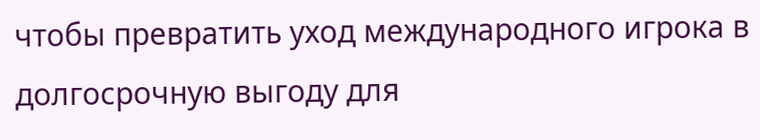чтобы превратить уход международного игрока в долгосрочную выгоду для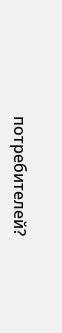потребителей?